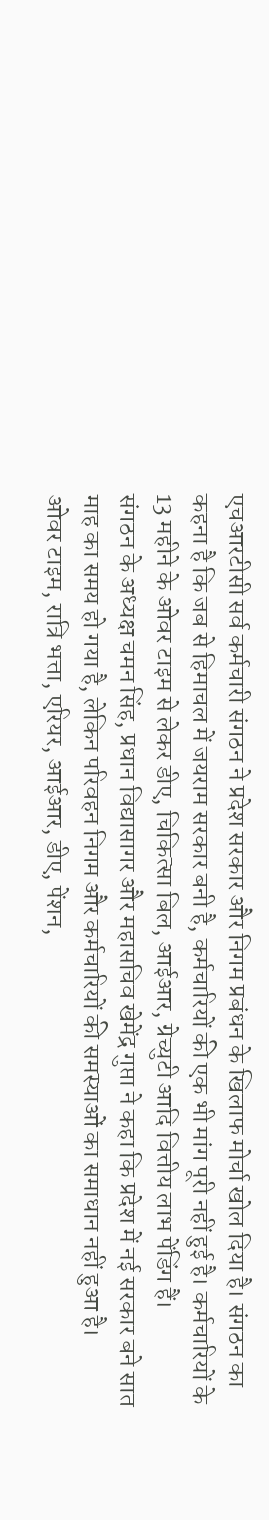एचआरटीसी सर्व कर्मचारी संगठन ने प्रदेश सरकार और निगम प्रबंधन के खिलाफ मोर्चा खोल दिया है। संगठन का कहना है कि जब से हिमाचल में जयराम सरकार बनी है, कर्मचारियों की एक भी मांग पूरी नहीं हुई है। कर्मचारियों के 13 महीने के ओवर टाइम से लेकर डीए, चिकित्सा बिल, आईआर, ग्रेच्युटी आदि वित्तीय लाभ पेंडिंग हैं।
संगठन के अध्यक्ष चमन सिंह, प्रधान विद्यासागर और महासचिव खेमेंद्र गुप्ता ने कहा कि प्रदेश में नई सरकार बने सात माह का समय हो गया है, लेकिन परिवहन निगम और कर्मचारियों की समस्याओं का समाधान नहीं हुआ है।
ओवर टाइम, रात्रि भत्ता, एरियर, आईआर, डीए, पेंशन,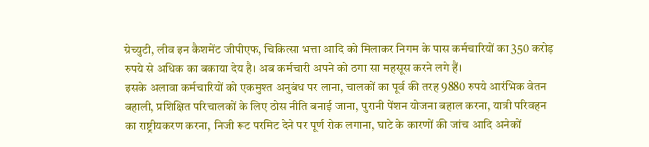ग्रेच्युटी, लीव इन कैशमेंट जीपीएफ, चिकित्सा भत्ता आदि को मिलाकर निगम के पास कर्मचारियों का 350 करोड़ रुपये से अधिक का बकाया देय है। अब कर्मचारी अपने को ठगा सा महसूस करने लगे हैं।
इसके अलावा कर्मचारियों को एकमुश्त अनुबंध पर लाना, चालकों का पूर्व की तरह 9880 रुपये आरंभिक वेतन बहाली, प्रशिक्षित परिचालकों के लिए ठोस नीति बनाई जाना, पुरानी पेंशन योजना बहाल करना, यात्री परिवहन का राष्ट्रीयकरण करना, निजी रूट परमिट देने पर पूर्ण रोक लगाना, घाटे के कारणों की जांच आदि अनेकों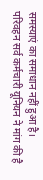समस्याएं का समाधान नहीं हुआ है।
परिवहन सर्व कर्मचारी यूनियन ने मांग की है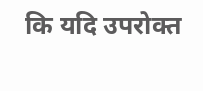कि यदि उपरोक्त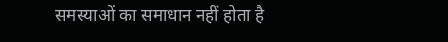समस्याओं का समाधान नहीं होता है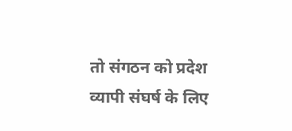तो संगठन को प्रदेश व्यापी संघर्ष के लिए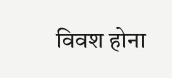विवश होना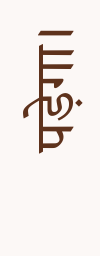पड़ेगा।